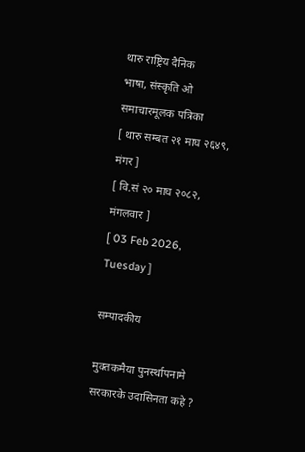थारु राष्ट्रिय दैनिक
भाषा, संस्कृति ओ समाचारमूलक पत्रिका
[ थारु सम्बत २१ माघ २६४९, मंगर ]
[ वि.सं २० माघ २०८२, मंगलवार ]
[ 03 Feb 2026, Tuesday ]

सम्पादकीय

मुक्तकमैया पुनर्स्थापनामे सरकारके उदासिनता कहे ?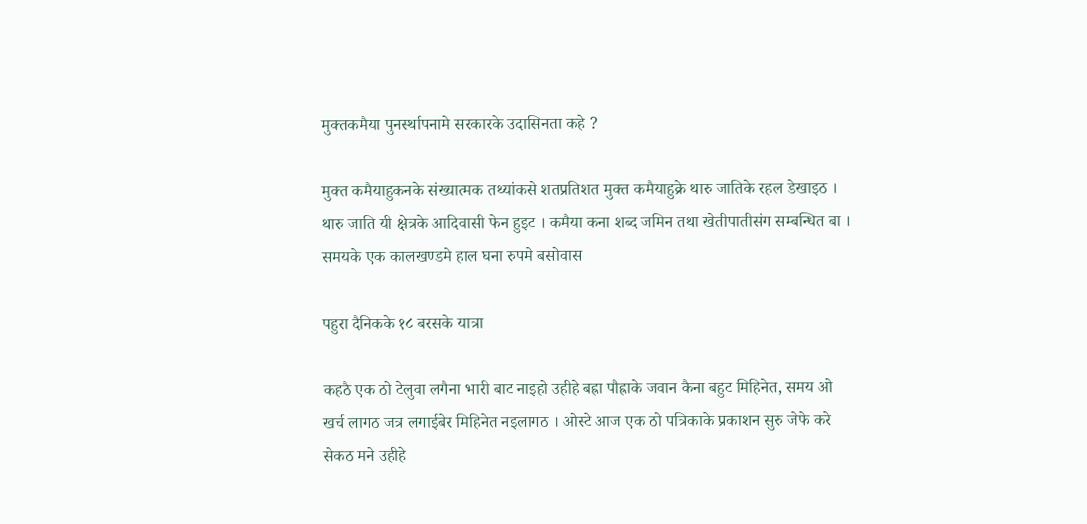मुक्तकमैया पुनर्स्थापनामे सरकारके उदासिनता कहे ?

मुक्त कमैयाहुकनके संख्यात्मक तथ्यांकसे शतप्रतिशत मुक्त कमैयाहुक्रे थारु जातिके रहल डेखाइठ । थारु जाति यी क्षेत्रके आदिवासी फेन हुइट । कमैया कना शब्द जमिन तथा खेतीपातीसंग सम्बन्धित बा । समयके एक कालखण्डमे हाल घना रुपमे बसोवास

पहुरा दैनिकके १८ बरसके यात्रा

कहठै एक ठो टेलुवा लगैना भारी बाट नाइहो उहीहे बह्रा पौह्राके जवान कैना बहुट मिहिनेत, समय ओ खर्च लागठ जत्र लगाईबेर मिहिनेत नइलागठ । ओस्टे आज एक ठो पत्रिकाके प्रकाशन सुरु जेफे करे सेकठ मने उहीहे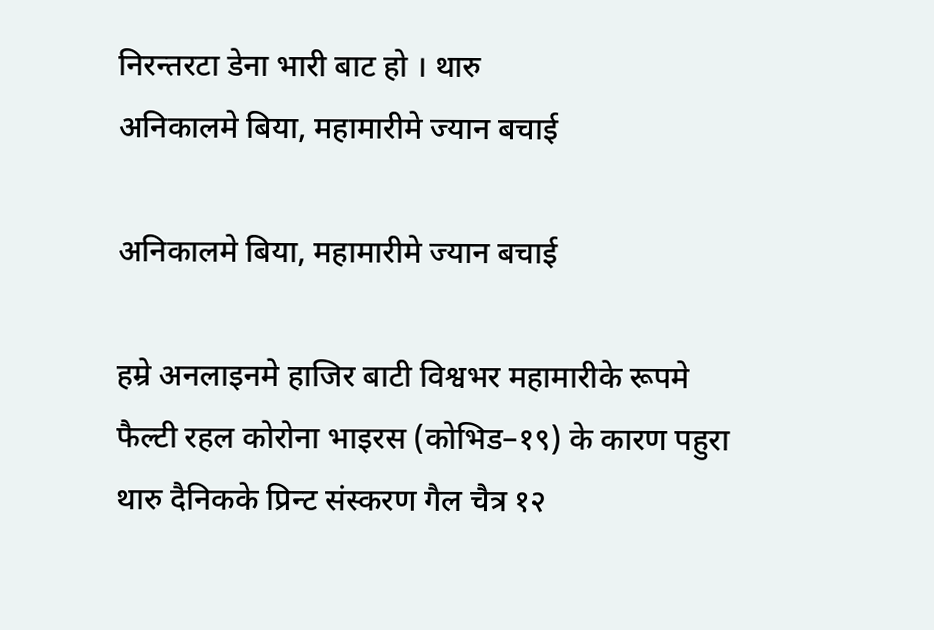निरन्तरटा डेना भारी बाट हो । थारु
अनिकालमे बिया, महामारीमे ज्यान बचाई

अनिकालमे बिया, महामारीमे ज्यान बचाई

हम्रे अनलाइनमे हाजिर बाटी विश्वभर महामारीके रूपमे फैल्टी रहल कोरोना भाइरस (कोभिड–१९) के कारण पहुरा थारु दैनिकके प्रिन्ट संस्करण गैल चैत्र १२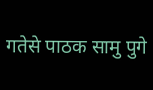गतेसे पाठक सामु पुगे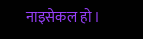नाइसेकल हो ।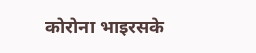कोरोना भाइरसके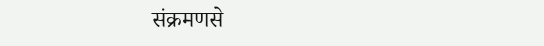संक्रमणसे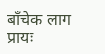बाँचेक लाग प्रायः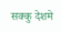सक्कु देशमे